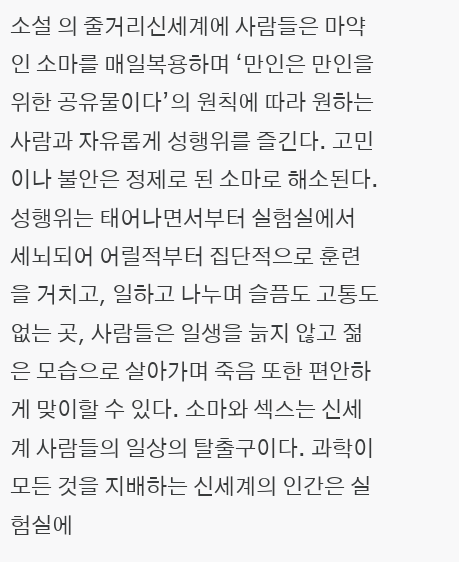소설 의 줄거리신세계에 사람들은 마약인 소마를 매일복용하며 ‘만인은 만인을 위한 공유물이다’의 원칙에 따라 원하는 사람과 자유롭게 성행위를 즐긴다. 고민이나 불안은 정제로 된 소마로 해소된다. 성행위는 태어나면서부터 실험실에서 세뇌되어 어릴적부터 집단적으로 훈련을 거치고, 일하고 나누며 슬픔도 고통도 없는 곳, 사람들은 일생을 늙지 않고 젊은 모습으로 살아가며 죽음 또한 편안하게 맞이할 수 있다. 소마와 섹스는 신세계 사람들의 일상의 탈출구이다. 과학이 모든 것을 지배하는 신세계의 인간은 실험실에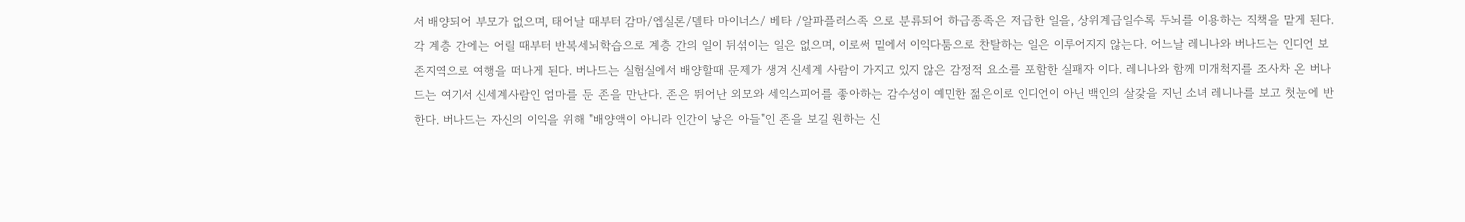서 배양되어 부모가 없으며, 태어날 때부터 감마/엡실론/델타 마이너스/ 베타 /알파플러스족 으로 분류되어 하급종족은 저급한 일을, 상위계급일수록 두뇌를 이용하는 직책을 맡게 된다. 각 계층 간에는 어릴 때부터 반복세뇌학습으로 계층 간의 일이 뒤섞이는 일은 없으며, 이로써 밑에서 이익다툼으로 찬탈하는 일은 이루어지지 않는다. 어느날 레니나와 버나드는 인디언 보존지역으로 여행을 떠나게 된다. 버나드는 실험실에서 배양할때 문제가 생겨 신세계 사람이 가지고 있지 않은 감정적 요소를 포함한 실패자 이다. 레니나와 함께 미개척지를 조사차 온 버나드는 여기서 신세계사람인 엄마를 둔 존을 만난다. 존은 뛰어난 외모와 세익스피어를 좋아하는 감수성이 예민한 젊은이로 인디언이 아닌 백인의 살갗을 지닌 소녀 레니나를 보고 첫눈에 반한다. 버나드는 자신의 이익을 위해 "배양액이 아니라 인간이 낳은 아들"인 존을 보길 원하는 신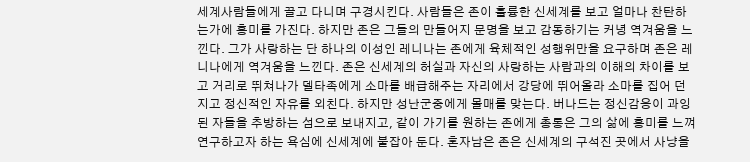세계사람들에게 끌고 다니며 구경시킨다. 사람들은 존이 훌륭한 신세계를 보고 얼마나 찬탄하는가에 흥미를 가진다. 하지만 존은 그들의 만들어지 문명을 보고 감동하기는 커녕 역겨움을 느낀다. 그가 사랑하는 단 하나의 이성인 레니나는 존에게 육체적인 성행위만을 요구하며 존은 레니나에게 역겨움을 느낀다. 존은 신세계의 허실과 자신의 사랑하는 사람과의 이해의 차이를 보고 거리로 뛰쳐나가 델타족에게 소마를 배급해주는 자리에서 강당에 뛰어올라 소마를 집어 던지고 정신적인 자유를 외친다. 하지만 성난군중에게 몰매를 맞는다. 버나드는 정신감응이 과잉된 자들을 추방하는 섬으로 보내지고, 같이 가기를 원하는 존에게 총통은 그의 삶에 흥미를 느껴 연구하고자 하는 욕심에 신세계에 붙잡아 둔다. 혼자남은 존은 신세계의 구석진 곳에서 사냥을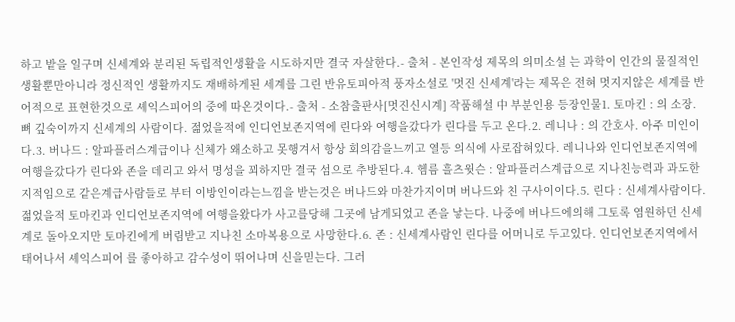하고 밭을 일구며 신세계와 분리된 독립적인생활을 시도하지만 결국 자살한다.- 출처 - 본인작성 제목의 의미소설 는 과학이 인간의 물질적인 생활뿐만아니라 정신적인 생활까지도 재배하게된 세계를 그린 반유토피아적 풍자소설로 '멋진 신세계'라는 제목은 전혀 멋지지않은 세계를 반어적으로 표현한것으로 셰익스피어의 중에 따온것이다.- 출처 - 소참출판사[멋진신시계] 작품해설 中 부분인용 등장인물1. 토마킨 : 의 소장.뼈 깊숙이까지 신세계의 사람이다. 젊었을적에 인디언보존지역에 린다와 여행을갔다가 린다를 두고 온다.2. 레니나 : 의 간호사. 아주 미인이다.3. 버나드 : 알파플러스계급이나 신체가 왜소하고 못행겨서 항상 회의감을느끼고 열등 의식에 사로잡혀있다. 레니나와 인디언보존지역에 여행을갔다가 린다와 존을 데리고 와서 명성을 꾀하지만 결국 섬으로 추방된다.4. 헴름 흘츠윗슨 : 알파플러스계급으로 지나친능력과 과도한 지적임으로 같은계급사람들로 부터 이방인이라는느낌을 받는것은 버나드와 마찬가지이며 버나드와 친 구사이이다.5. 린다 : 신세계사람이다. 젊었을적 토마킨과 인디언보존지역에 여행을왔다가 사고를당해 그곳에 남게되었고 존을 낳는다. 나중에 버나드에의해 그토록 염원하던 신세계로 돌아오지만 토마킨에게 버림받고 지나친 소마복용으로 사망한다.6. 존 : 신세계사람인 린다를 어머니로 두고있다. 인디언보존지역에서 태어나서 셰익스피어 를 좋아하고 감수성이 뛰어나며 신을믿는다. 그러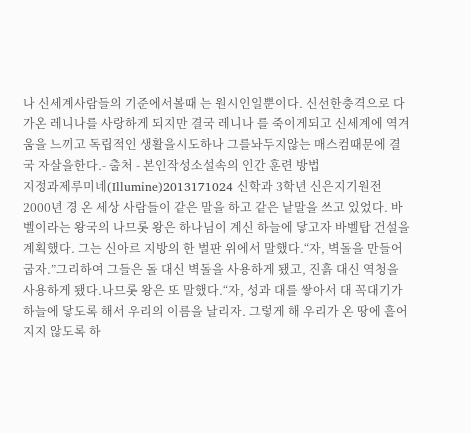나 신세계사람들의 기준에서볼때 는 원시인일뿐이다. 신선한충격으로 다가온 레니나를 사랑하게 되지만 결국 레니나 를 죽이게되고 신세계에 역겨움을 느끼고 독립적인 생활을시도하나 그를놔두지않는 매스컴때문에 결국 자살을한다.- 출처 - 본인작성소설속의 인간 훈련 방법
지정과제루미네(Illumine)2013171024 신학과 3학년 신은지기원전 2000년 경 온 세상 사람들이 같은 말을 하고 같은 낱말을 쓰고 있었다. 바벨이라는 왕국의 나므롯 왕은 하나님이 계신 하늘에 닿고자 바벨탑 건설을 계획했다. 그는 신아르 지방의 한 벌판 위에서 말했다.“자, 벽돌을 만들어 굽자.”그리하여 그들은 돌 대신 벽돌을 사용하게 됐고, 진흙 대신 역청을 사용하게 됐다.나므롯 왕은 또 말했다.“자, 성과 대를 쌓아서 대 꼭대기가 하늘에 닿도록 해서 우리의 이름을 날리자. 그렇게 해 우리가 온 땅에 흩어지지 않도록 하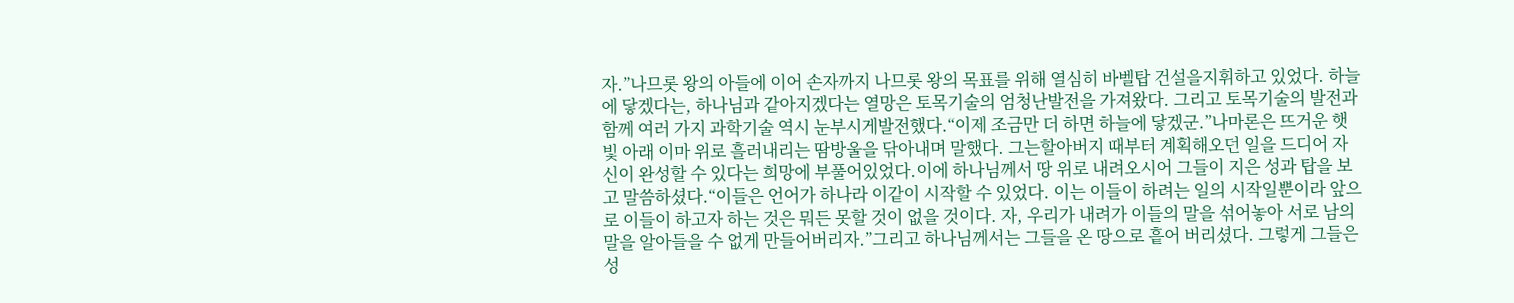자.”나므롯 왕의 아들에 이어 손자까지 나므롯 왕의 목표를 위해 열심히 바벨탑 건설을지휘하고 있었다. 하늘에 닿겠다는, 하나님과 같아지겠다는 열망은 토목기술의 엄청난발전을 가져왔다. 그리고 토목기술의 발전과 함께 여러 가지 과학기술 역시 눈부시게발전했다.“이제 조금만 더 하면 하늘에 닿겠군.”나마론은 뜨거운 햇빛 아래 이마 위로 흘러내리는 땀방울을 닦아내며 말했다. 그는할아버지 때부터 계획해오던 일을 드디어 자신이 완성할 수 있다는 희망에 부풀어있었다.이에 하나님께서 땅 위로 내려오시어 그들이 지은 성과 탑을 보고 말씀하셨다.“이들은 언어가 하나라 이같이 시작할 수 있었다. 이는 이들이 하려는 일의 시작일뿐이라 앞으로 이들이 하고자 하는 것은 뭐든 못할 것이 없을 것이다. 자, 우리가 내려가 이들의 말을 섞어놓아 서로 남의 말을 알아들을 수 없게 만들어버리자.”그리고 하나님께서는 그들을 온 땅으로 흩어 버리셨다. 그렇게 그들은 성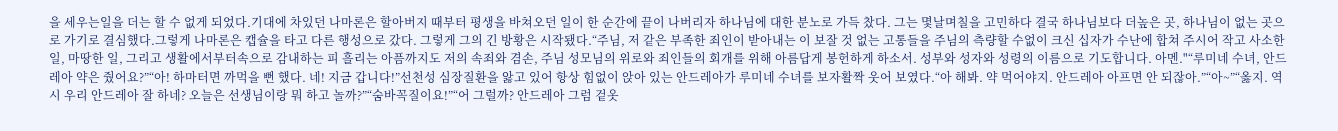을 세우는일을 더는 할 수 없게 되었다.기대에 차있던 나마론은 할아버지 때부터 평생을 바쳐오던 일이 한 순간에 끝이 나버리자 하나님에 대한 분노로 가득 찼다. 그는 몇날며칠을 고민하다 결국 하나님보다 더높은 곳, 하나님이 없는 곳으로 가기로 결심했다.그렇게 나마론은 캡슐을 타고 다른 행성으로 갔다. 그렇게 그의 긴 방황은 시작됐다.“주님, 저 같은 부족한 죄인이 받아내는 이 보잘 것 없는 고통들을 주님의 측량할 수없이 크신 십자가 수난에 합쳐 주시어 작고 사소한 일, 마땅한 일, 그리고 생활에서부터속으로 감내하는 피 흘리는 아픔까지도 저의 속죄와 겸손, 주님 성모님의 위로와 죄인들의 회개를 위해 아름답게 봉헌하게 하소서. 성부와 성자와 성령의 이름으로 기도합니다. 아멘."“루미네 수녀, 안드레아 약은 줬어요?”“아! 하마터면 까먹을 뻔 했다. 네! 지금 갑니다!”선천성 심장질환을 앓고 있어 항상 힘없이 앉아 있는 안드레아가 루미네 수녀를 보자활짝 웃어 보였다.“아 해봐. 약 먹어야지. 안드레아 아프면 안 되잖아.”“아~”“옳지. 역시 우리 안드레아 잘 하네? 오늘은 선생님이랑 뭐 하고 놀까?”“숨바꼭질이요!”“어 그럴까? 안드레아 그럼 겉옷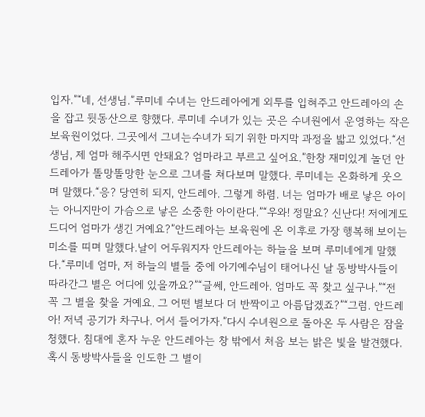입자.”“네, 선생님.”루미네 수녀는 안드레아에게 외투를 입혀주고 안드레아의 손을 잡고 뒷동산으로 향했다. 루미네 수녀가 있는 곳은 수녀원에서 운영하는 작은 보육원이었다. 그곳에서 그녀는수녀가 되기 위한 마지막 과정을 밟고 있었다.“선생님, 제 엄마 해주시면 안돼요? 엄마라고 부르고 싶어요.”한창 재미있게 놀던 안드레아가 똘망똘망한 눈으로 그녀를 쳐다보며 말했다. 루미네는 온화하게 웃으며 말했다.“응? 당연히 되지, 안드레아. 그렇게 하렴. 너는 엄마가 배로 낳은 아이는 아니지만이 가슴으로 낳은 소중한 아이란다.”“우와! 정말요? 신난다! 저에게도 드디어 엄마가 생긴 거예요?”안드레아는 보육원에 온 이후로 가장 행복해 보이는 미소를 띠며 말했다.날이 어두워지자 안드레아는 하늘을 보며 루미네에게 말했다.“루미네 엄마, 저 하늘의 별들 중에 아기예수님이 태어나신 날 동방박사들이 따라간그 별은 어디에 있을까요?”“글쎄, 안드레아. 엄마도 꼭 찾고 싶구나.”“전 꼭 그 별을 찾을 거예요. 그 어떤 별보다 더 반짝이고 아름답겠죠?”“그럼. 안드레아! 저녁 공기가 차구나. 어서 들어가자.”다시 수녀원으로 돌아온 두 사람은 잠을 청했다. 침대에 혼자 누운 안드레아는 창 밖에서 처음 보는 밝은 빛을 발견했다. 혹시 동방박사들을 인도한 그 별이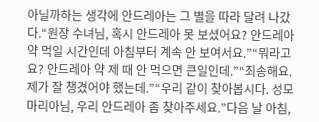아닐까하는 생각에 안드레아는 그 별을 따라 달려 나갔다.“원장 수녀님, 혹시 안드레아 못 보셨어요? 안드레아 약 먹일 시간인데 아침부터 계속 안 보여서요.”“뭐라고요? 안드레아 약 제 때 안 먹으면 큰일인데.”“죄송해요. 제가 잘 챙겼어야 했는데.”“우리 같이 찾아봅시다. 성모마리아님, 우리 안드레아 좀 찾아주세요.”다음 날 아침,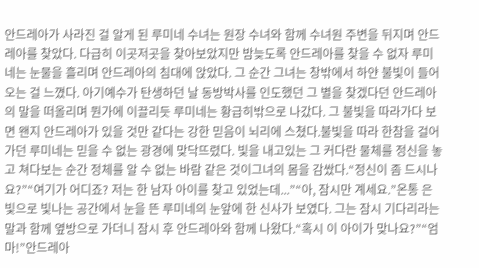안드레아가 사라진 걸 알게 된 루미네 수녀는 원장 수녀와 함께 수녀원 주변을 뒤지며 안드레아를 찾았다. 다급히 이곳저곳을 찾아보았지만 밤늦도록 안드레아를 찾을 수 없자 루미네는 눈물을 흘리며 안드레아의 침대에 앉았다. 그 순간 그녀는 창밖에서 하얀 불빛이 들어오는 걸 느꼈다. 아기예수가 탄생하던 날 동방박사를 인도했던 그 별을 찾겠다던 안드레아의 말을 떠올리며 뭔가에 이끌리듯 루미네는 황급히밖으로 나갔다. 그 불빛을 따라가다 보면 왠지 안드레아가 있을 것만 같다는 강한 믿음이 뇌리에 스쳤다.불빛을 따라 한참을 걸어가던 루미네는 믿을 수 없는 광경에 맞닥뜨렸다. 빛을 내고있는 그 커다란 물체를 정신을 놓고 쳐다보는 순간 정체를 알 수 없는 바람 같은 것이그녀의 몸을 감쌌다.“정신이 좀 드시나요?”“여기가 어디죠? 저는 한 남자 아이를 찾고 있었는데...”“아, 잠시만 계세요.”온통 은빛으로 빛나는 공간에서 눈을 뜬 루미네의 눈앞에 한 신사가 보였다. 그는 잠시 기다리라는 말과 함께 옆방으로 가더니 잠시 후 안드레아와 함께 나왔다.“혹시 이 아이가 맞나요?”“엄마!”안드레아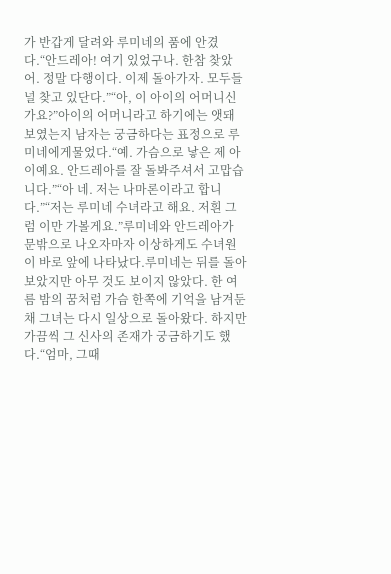가 반갑게 달려와 루미네의 품에 안겼다.“안드레아! 여기 있었구나. 한참 찾았어. 정말 다행이다. 이제 돌아가자. 모두들 널 찾고 있단다.”“아, 이 아이의 어머니신가요?”아이의 어머니라고 하기에는 앳돼 보였는지 남자는 궁금하다는 표정으로 루미네에게물었다.“예. 가슴으로 낳은 제 아이예요. 안드레아를 잘 돌봐주셔서 고맙습니다.”“아 네. 저는 나마론이라고 합니다.”“저는 루미네 수녀라고 해요. 저흰 그럼 이만 가볼게요.”루미네와 안드레아가 문밖으로 나오자마자 이상하게도 수녀원이 바로 앞에 나타났다.루미네는 뒤를 돌아보았지만 아무 것도 보이지 않았다. 한 여름 밤의 꿈처럼 가슴 한쪽에 기억을 남겨둔 채 그녀는 다시 일상으로 돌아왔다. 하지만 가끔씩 그 신사의 존재가 궁금하기도 했다.“엄마, 그때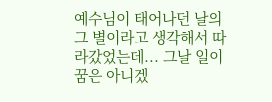예수님이 태어나던 날의 그 별이라고 생각해서 따라갔었는데... 그날 일이꿈은 아니겠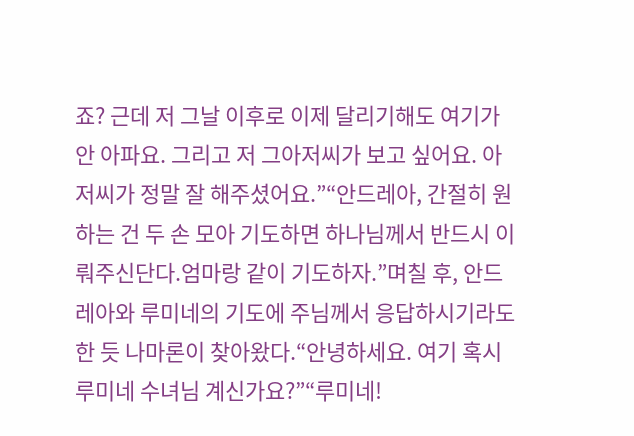죠? 근데 저 그날 이후로 이제 달리기해도 여기가 안 아파요. 그리고 저 그아저씨가 보고 싶어요. 아저씨가 정말 잘 해주셨어요.”“안드레아, 간절히 원하는 건 두 손 모아 기도하면 하나님께서 반드시 이뤄주신단다.엄마랑 같이 기도하자.”며칠 후, 안드레아와 루미네의 기도에 주님께서 응답하시기라도 한 듯 나마론이 찾아왔다.“안녕하세요. 여기 혹시 루미네 수녀님 계신가요?”“루미네!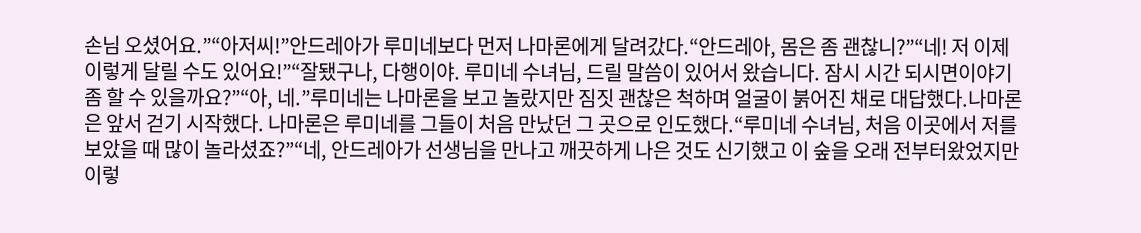손님 오셨어요.”“아저씨!”안드레아가 루미네보다 먼저 나마론에게 달려갔다.“안드레아, 몸은 좀 괜찮니?”“네! 저 이제 이렇게 달릴 수도 있어요!”“잘됐구나, 다행이야. 루미네 수녀님, 드릴 말씀이 있어서 왔습니다. 잠시 시간 되시면이야기 좀 할 수 있을까요?”“아, 네.”루미네는 나마론을 보고 놀랐지만 짐짓 괜찮은 척하며 얼굴이 붉어진 채로 대답했다.나마론은 앞서 걷기 시작했다. 나마론은 루미네를 그들이 처음 만났던 그 곳으로 인도했다.“루미네 수녀님, 처음 이곳에서 저를 보았을 때 많이 놀라셨죠?”“네, 안드레아가 선생님을 만나고 깨끗하게 나은 것도 신기했고 이 숲을 오래 전부터왔었지만 이렇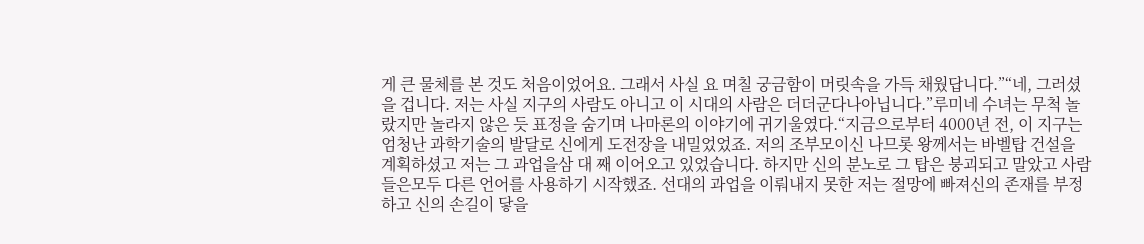게 큰 물체를 본 것도 처음이었어요. 그래서 사실 요 며칠 궁금함이 머릿속을 가득 채웠답니다.”“네, 그러셨을 겁니다. 저는 사실 지구의 사람도 아니고 이 시대의 사람은 더더군다나아닙니다.”루미네 수녀는 무척 놀랐지만 놀라지 않은 듯 표정을 숨기며 나마론의 이야기에 귀기울였다.“지금으로부터 4000년 전, 이 지구는 엄청난 과학기술의 발달로 신에게 도전장을 내밀었었죠. 저의 조부모이신 나므롯 왕께서는 바벨탑 건설을 계획하셨고 저는 그 과업을삼 대 째 이어오고 있었습니다. 하지만 신의 분노로 그 탑은 붕괴되고 말았고 사람들은모두 다른 언어를 사용하기 시작했죠. 선대의 과업을 이뤄내지 못한 저는 절망에 빠져신의 존재를 부정하고 신의 손길이 닿을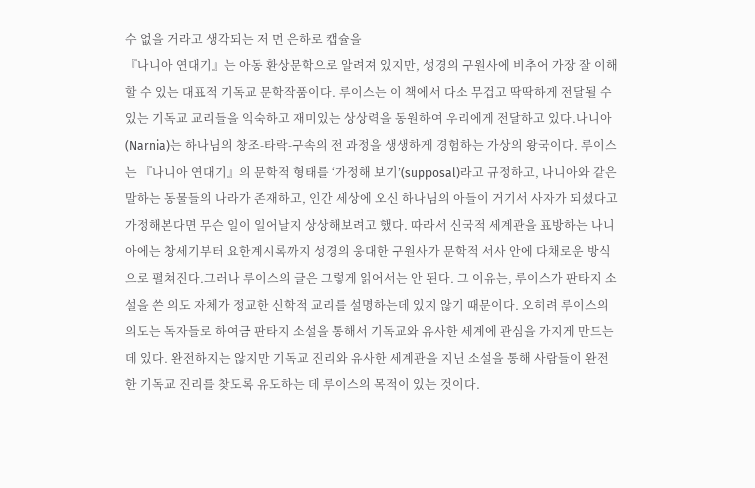수 없을 거라고 생각되는 저 먼 은하로 캡슐을
『나니아 연대기』는 아동 환상문학으로 알려져 있지만, 성경의 구원사에 비추어 가장 잘 이해할 수 있는 대표적 기독교 문학작품이다. 루이스는 이 책에서 다소 무겁고 딱딱하게 전달될 수 있는 기독교 교리들을 익숙하고 재미있는 상상력을 동원하여 우리에게 전달하고 있다.나니아(Narnia)는 하나님의 창조-타락-구속의 전 과정을 생생하게 경험하는 가상의 왕국이다. 루이스는 『나니아 연대기』의 문학적 형태를 ‘가정해 보기’(supposal)라고 규정하고, 나니아와 같은 말하는 동물들의 나라가 존재하고, 인간 세상에 오신 하나님의 아들이 거기서 사자가 되셨다고 가정해본다면 무슨 일이 일어날지 상상해보려고 했다. 따라서 신국적 세계관을 표방하는 나니아에는 창세기부터 요한계시록까지 성경의 웅대한 구원사가 문학적 서사 안에 다채로운 방식으로 펼쳐진다.그러나 루이스의 글은 그렇게 읽어서는 안 된다. 그 이유는, 루이스가 판타지 소설을 쓴 의도 자체가 정교한 신학적 교리를 설명하는데 있지 않기 때문이다. 오히려 루이스의 의도는 독자들로 하여금 판타지 소설을 통해서 기독교와 유사한 세계에 관심을 가지게 만드는데 있다. 완전하지는 않지만 기독교 진리와 유사한 세계관을 지닌 소설을 통해 사람들이 완전한 기독교 진리를 찾도록 유도하는 데 루이스의 목적이 있는 것이다.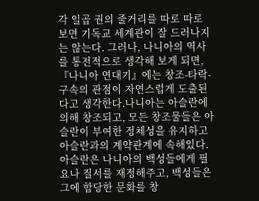각 일곱 권의 줄거리를 따로 따로 보면 기독교 세계관이 잘 드러나지는 않는다. 그러나, 나니아의 역사를 통전적으로 생각해 보게 되면, 『나니아 연대기』에는 창조-타락-구속의 관점이 자연스럽게 도출된다고 생각한다.나니아는 아슬란에 의해 창조되고, 모든 창조물들은 아슬란이 부여한 정체성을 유지하고 아슬란과의 계약관계에 속해있다. 아슬란은 나니아의 백성들에게 필요나 질서를 재정해주고, 백성들은 그에 합당한 문화를 창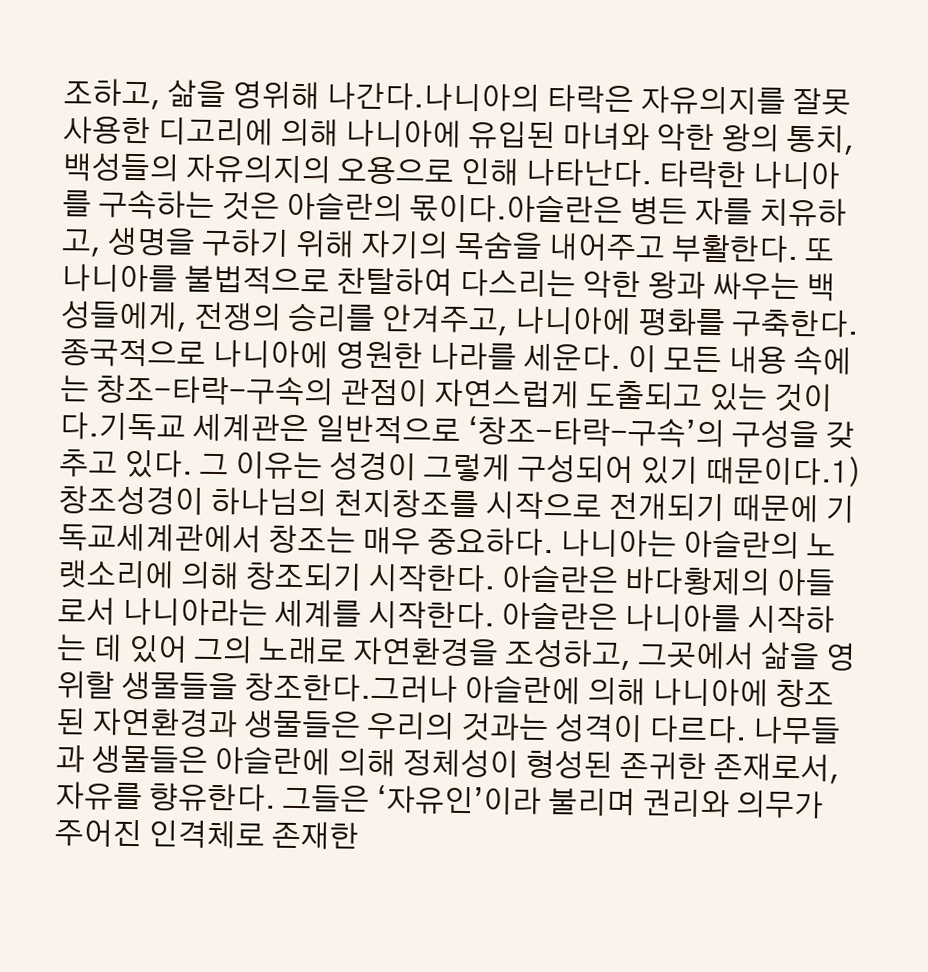조하고, 삶을 영위해 나간다.나니아의 타락은 자유의지를 잘못 사용한 디고리에 의해 나니아에 유입된 마녀와 악한 왕의 통치, 백성들의 자유의지의 오용으로 인해 나타난다. 타락한 나니아를 구속하는 것은 아슬란의 몫이다.아슬란은 병든 자를 치유하고, 생명을 구하기 위해 자기의 목숨을 내어주고 부활한다. 또 나니아를 불법적으로 찬탈하여 다스리는 악한 왕과 싸우는 백성들에게, 전쟁의 승리를 안겨주고, 나니아에 평화를 구축한다. 종국적으로 나니아에 영원한 나라를 세운다. 이 모든 내용 속에는 창조-타락-구속의 관점이 자연스럽게 도출되고 있는 것이다.기독교 세계관은 일반적으로 ‘창조-타락-구속’의 구성을 갖추고 있다. 그 이유는 성경이 그렇게 구성되어 있기 때문이다.1) 창조성경이 하나님의 천지창조를 시작으로 전개되기 때문에 기독교세계관에서 창조는 매우 중요하다. 나니아는 아슬란의 노랫소리에 의해 창조되기 시작한다. 아슬란은 바다황제의 아들로서 나니아라는 세계를 시작한다. 아슬란은 나니아를 시작하는 데 있어 그의 노래로 자연환경을 조성하고, 그곳에서 삶을 영위할 생물들을 창조한다.그러나 아슬란에 의해 나니아에 창조된 자연환경과 생물들은 우리의 것과는 성격이 다르다. 나무들과 생물들은 아슬란에 의해 정체성이 형성된 존귀한 존재로서, 자유를 향유한다. 그들은 ‘자유인’이라 불리며 권리와 의무가 주어진 인격체로 존재한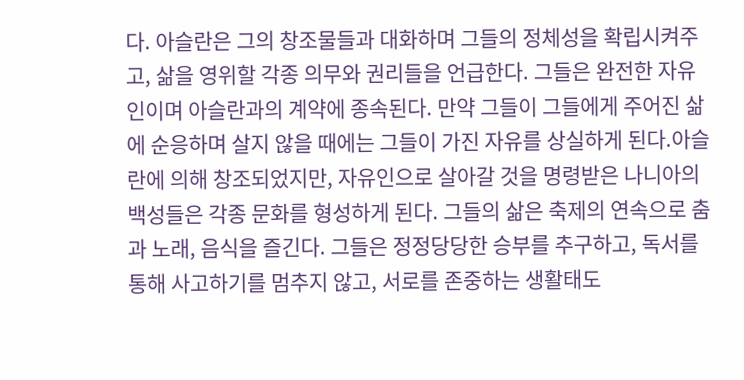다. 아슬란은 그의 창조물들과 대화하며 그들의 정체성을 확립시켜주고, 삶을 영위할 각종 의무와 권리들을 언급한다. 그들은 완전한 자유인이며 아슬란과의 계약에 종속된다. 만약 그들이 그들에게 주어진 삶에 순응하며 살지 않을 때에는 그들이 가진 자유를 상실하게 된다.아슬란에 의해 창조되었지만, 자유인으로 살아갈 것을 명령받은 나니아의 백성들은 각종 문화를 형성하게 된다. 그들의 삶은 축제의 연속으로 춤과 노래, 음식을 즐긴다. 그들은 정정당당한 승부를 추구하고, 독서를 통해 사고하기를 멈추지 않고, 서로를 존중하는 생활태도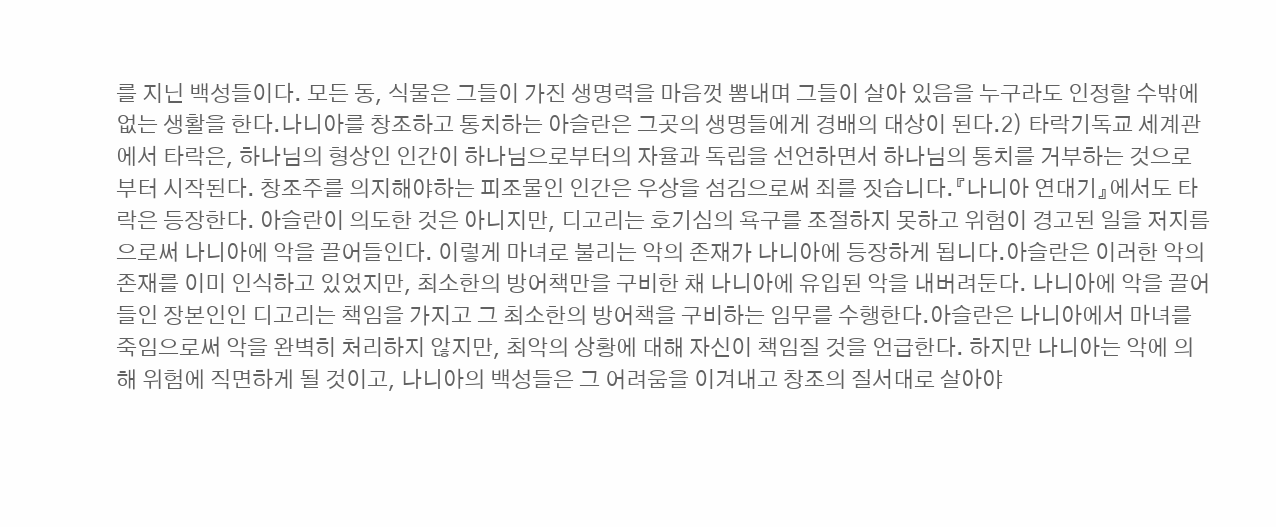를 지닌 백성들이다. 모든 동, 식물은 그들이 가진 생명력을 마음껏 뽐내며 그들이 살아 있음을 누구라도 인정할 수밖에 없는 생활을 한다.나니아를 창조하고 통치하는 아슬란은 그곳의 생명들에게 경배의 대상이 된다.2) 타락기독교 세계관에서 타락은, 하나님의 형상인 인간이 하나님으로부터의 자율과 독립을 선언하면서 하나님의 통치를 거부하는 것으로부터 시작된다. 창조주를 의지해야하는 피조물인 인간은 우상을 섬김으로써 죄를 짓습니다.『나니아 연대기』에서도 타락은 등장한다. 아슬란이 의도한 것은 아니지만, 디고리는 호기심의 욕구를 조절하지 못하고 위험이 경고된 일을 저지름으로써 나니아에 악을 끌어들인다. 이렇게 마녀로 불리는 악의 존재가 나니아에 등장하게 됩니다.아슬란은 이러한 악의 존재를 이미 인식하고 있었지만, 최소한의 방어책만을 구비한 채 나니아에 유입된 악을 내버려둔다. 나니아에 악을 끌어들인 장본인인 디고리는 책임을 가지고 그 최소한의 방어책을 구비하는 임무를 수행한다.아슬란은 나니아에서 마녀를 죽임으로써 악을 완벽히 처리하지 않지만, 최악의 상황에 대해 자신이 책임질 것을 언급한다. 하지만 나니아는 악에 의해 위험에 직면하게 될 것이고, 나니아의 백성들은 그 어려움을 이겨내고 창조의 질서대로 살아야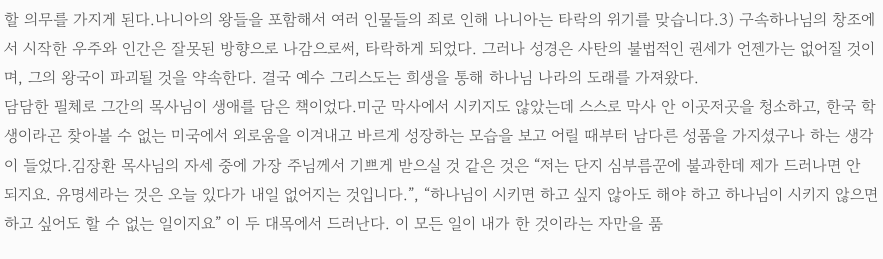할 의무를 가지게 된다.나니아의 왕들을 포함해서 여러 인물들의 죄로 인해 나니아는 타락의 위기를 맞습니다.3) 구속하나님의 창조에서 시작한 우주와 인간은 잘못된 방향으로 나감으로써, 타락하게 되었다. 그러나 성경은 사탄의 불법적인 권세가 언젠가는 없어질 것이며, 그의 왕국이 파괴될 것을 약속한다. 결국 예수 그리스도는 희생을 통해 하나님 나라의 도래를 가져왔다.
담담한 필체로 그간의 목사님이 생애를 담은 책이었다.미군 막사에서 시키지도 않았는데 스스로 막사 안 이곳저곳을 청소하고, 한국 학생이라곤 찾아볼 수 없는 미국에서 외로움을 이겨내고 바르게 성장하는 모습을 보고 어릴 때부터 남다른 성품을 가지셨구나 하는 생각이 들었다.김장환 목사님의 자세 중에 가장 주님께서 기쁘게 받으실 것 같은 것은 “저는 단지 심부름꾼에 불과한데 제가 드러나면 안 되지요. 유명세라는 것은 오늘 있다가 내일 없어지는 것입니다.”, “하나님이 시키면 하고 싶지 않아도 해야 하고 하나님이 시키지 않으면 하고 싶어도 할 수 없는 일이지요” 이 두 대목에서 드러난다. 이 모든 일이 내가 한 것이라는 자만을 품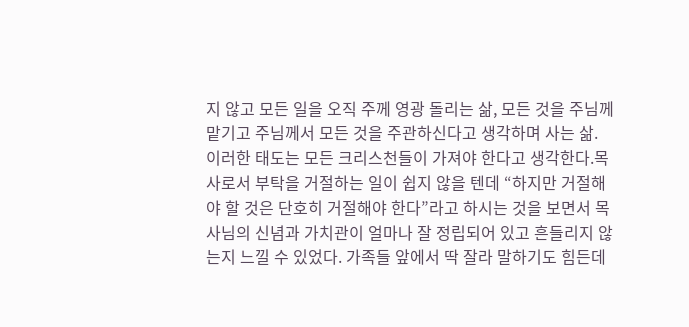지 않고 모든 일을 오직 주께 영광 돌리는 삶, 모든 것을 주님께 맡기고 주님께서 모든 것을 주관하신다고 생각하며 사는 삶. 이러한 태도는 모든 크리스천들이 가져야 한다고 생각한다.목사로서 부탁을 거절하는 일이 쉽지 않을 텐데 “하지만 거절해야 할 것은 단호히 거절해야 한다”라고 하시는 것을 보면서 목사님의 신념과 가치관이 얼마나 잘 정립되어 있고 흔들리지 않는지 느낄 수 있었다. 가족들 앞에서 딱 잘라 말하기도 힘든데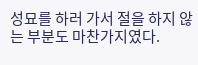성묘를 하러 가서 절을 하지 않는 부분도 마찬가지였다.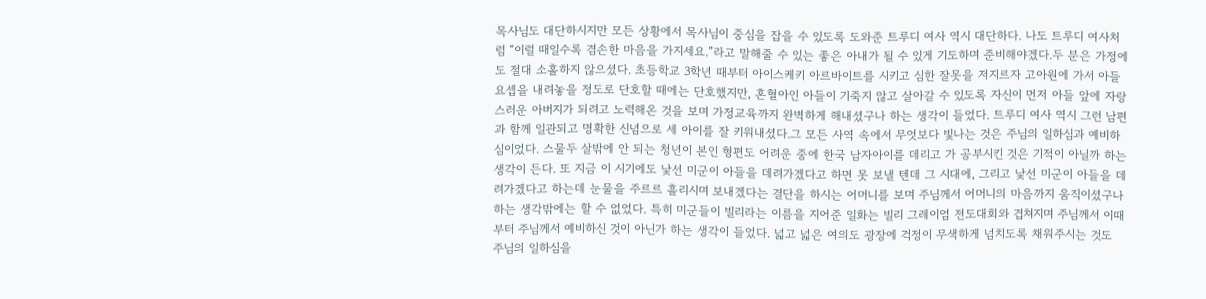목사님도 대단하시지만 모든 상황에서 목사님이 중심을 잡을 수 있도록 도와준 트루디 여사 역시 대단하다. 나도 트루디 여사처럼 “이럴 때일수록 겸손한 마음을 가지세요.”라고 말해줄 수 있는 좋은 아내가 될 수 있게 기도하며 준비해야겠다.두 분은 가정에도 절대 소홀하지 않으셨다. 초등학교 3학년 때부터 아이스케키 아르바이트를 시키고 심한 잘못을 저지르자 고아원에 가서 아들 요셉을 내려놓을 정도로 단호할 때에는 단호했지만, 혼혈아인 아들이 기죽지 않고 살아갈 수 있도록 자신이 먼저 아들 앞에 자랑스러운 아버지가 되려고 노력해온 것을 보며 가정교육까지 완벽하게 해내셨구나 하는 생각이 들었다. 트루디 여사 역시 그런 남편과 함께 일관되고 명확한 신념으로 세 아이를 잘 키워내셨다.그 모든 사역 속에서 무엇보다 빛나는 것은 주님의 일하심과 예비하심이었다. 스물두 살밖에 안 되는 청년이 본인 형편도 어려운 중에 한국 남자아이를 데리고 가 공부시킨 것은 기적이 아닐까 하는 생각이 든다. 또 지금 이 시기에도 낯선 미군이 아들을 데려가겠다고 하면 못 보낼 텐데 그 시대에, 그리고 낯선 미군이 아들을 데려가겠다고 하는데 눈물을 주르르 흘리시며 보내겠다는 결단을 하시는 어머니를 보며 주님께서 어머니의 마음까지 움직이셨구나 하는 생각밖에는 할 수 없었다. 특히 미군들이 빌리라는 이름을 지어준 일화는 빌리 그레이엄 전도대회와 겹쳐지며 주님께서 이때부터 주님께서 예비하신 것이 아닌가 하는 생각이 들었다. 넓고 넓은 여의도 광장에 걱정이 무색하게 넘치도록 채워주시는 것도 주님의 일하심을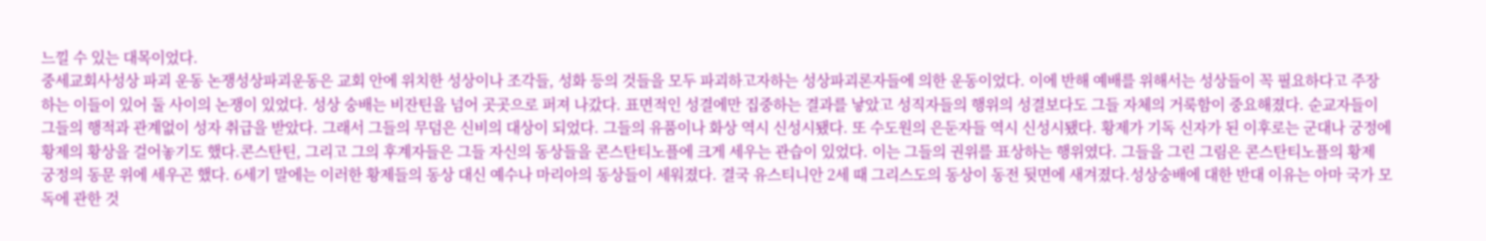느낄 수 있는 대목이었다.
중세교회사성상 파괴 운동 논쟁성상파괴운동은 교회 안에 위치한 성상이나 조각들, 성화 등의 것들을 모두 파괴하고자하는 성상파괴론자들에 의한 운동이었다. 이에 반해 예배를 위해서는 성상들이 꼭 필요하다고 주장하는 이들이 있어 둘 사이의 논쟁이 있었다. 성상 숭배는 비잔틴을 넘어 곳곳으로 퍼져 나갔다. 표면적인 성결에만 집중하는 결과를 낳았고 성직자들의 행위의 성결보다도 그들 자체의 거룩함이 중요해졌다. 순교자들이 그들의 행적과 관계없이 성자 취급을 받았다. 그래서 그들의 무덤은 신비의 대상이 되었다. 그들의 유품이나 화상 역시 신성시됐다. 또 수도원의 은둔자들 역시 신성시됐다. 황제가 기독 신자가 된 이후로는 군대나 궁정에 황제의 황상을 걸어놓기도 했다.콘스탄틴, 그리고 그의 후계자들은 그들 자신의 동상들을 콘스탄티노플에 크게 세우는 관습이 있었다. 이는 그들의 권위를 표상하는 행위였다. 그들을 그린 그림은 콘스탄티노플의 황제 궁정의 동문 위에 세우곤 했다. 6세기 말에는 이러한 황제들의 동상 대신 예수나 마리아의 동상들이 세워졌다. 결국 유스티니안 2세 때 그리스도의 동상이 동전 뒷면에 새겨졌다.성상숭배에 대한 반대 이유는 아마 국가 모독에 관한 것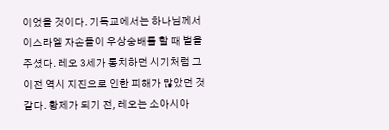이었을 것이다. 기독교에서는 하나님께서 이스라엘 자손들이 우상숭배를 할 때 벌을 주셨다. 레오 3세가 통치하던 시기처럼 그 이전 역시 지진으로 인한 피해가 많았던 것 같다. 황제가 되기 전, 레오는 소아시아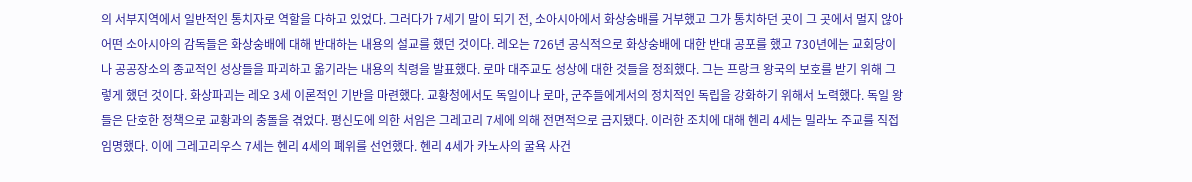의 서부지역에서 일반적인 통치자로 역할을 다하고 있었다. 그러다가 7세기 말이 되기 전, 소아시아에서 화상숭배를 거부했고 그가 통치하던 곳이 그 곳에서 멀지 않아 어떤 소아시아의 감독들은 화상숭배에 대해 반대하는 내용의 설교를 했던 것이다. 레오는 726년 공식적으로 화상숭배에 대한 반대 공포를 했고 730년에는 교회당이나 공공장소의 종교적인 성상들을 파괴하고 옮기라는 내용의 칙령을 발표했다. 로마 대주교도 성상에 대한 것들을 정죄했다. 그는 프랑크 왕국의 보호를 받기 위해 그렇게 했던 것이다. 화상파괴는 레오 3세 이론적인 기반을 마련했다. 교황청에서도 독일이나 로마, 군주들에게서의 정치적인 독립을 강화하기 위해서 노력했다. 독일 왕들은 단호한 정책으로 교황과의 충돌을 겪었다. 평신도에 의한 서임은 그레고리 7세에 의해 전면적으로 금지됐다. 이러한 조치에 대해 헨리 4세는 밀라노 주교를 직접 임명했다. 이에 그레고리우스 7세는 헨리 4세의 폐위를 선언했다. 헨리 4세가 카노사의 굴욕 사건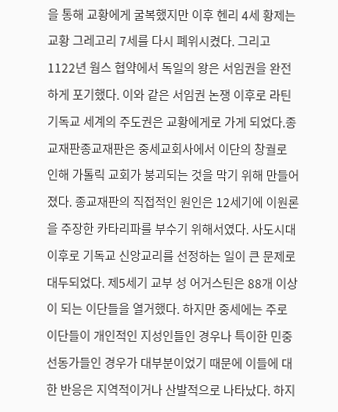을 통해 교황에게 굴복했지만 이후 헨리 4세 황제는 교황 그레고리 7세를 다시 폐위시켰다. 그리고 1122년 웜스 협약에서 독일의 왕은 서임권을 완전하게 포기했다. 이와 같은 서임권 논쟁 이후로 라틴 기독교 세계의 주도권은 교황에게로 가게 되었다.종교재판종교재판은 중세교회사에서 이단의 창궐로 인해 가톨릭 교회가 붕괴되는 것을 막기 위해 만들어졌다. 종교재판의 직접적인 원인은 12세기에 이원론을 주장한 카타리파를 부수기 위해서였다. 사도시대 이후로 기독교 신앙교리를 선정하는 일이 큰 문제로 대두되었다. 제5세기 교부 성 어거스틴은 88개 이상이 되는 이단들을 열거했다. 하지만 중세에는 주로 이단들이 개인적인 지성인들인 경우나 특이한 민중 선동가들인 경우가 대부분이었기 때문에 이들에 대한 반응은 지역적이거나 산발적으로 나타났다. 하지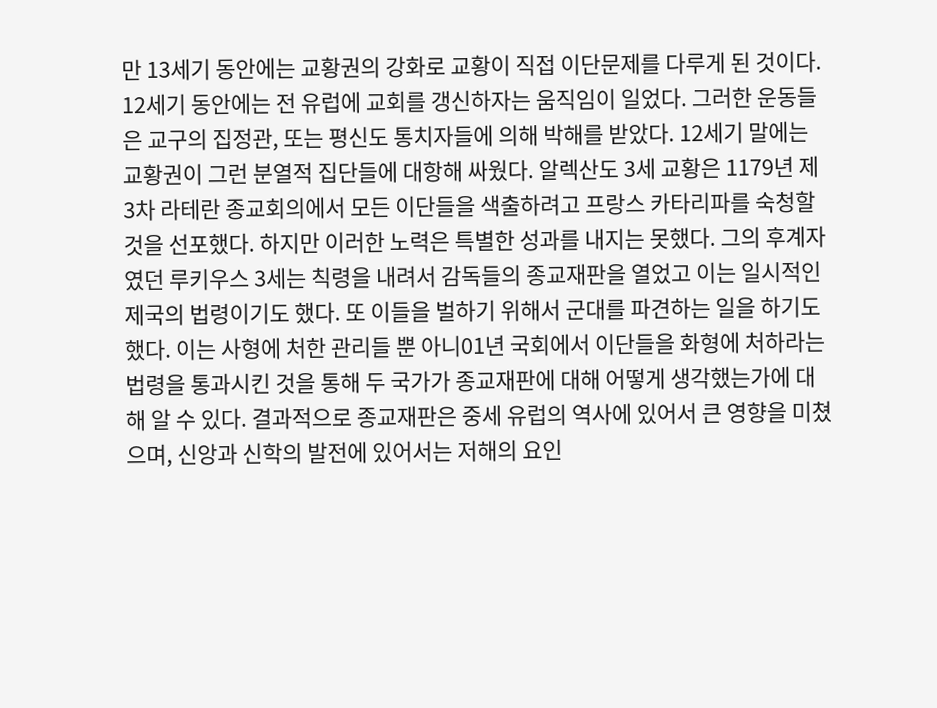만 13세기 동안에는 교황권의 강화로 교황이 직접 이단문제를 다루게 된 것이다. 12세기 동안에는 전 유럽에 교회를 갱신하자는 움직임이 일었다. 그러한 운동들은 교구의 집정관, 또는 평신도 통치자들에 의해 박해를 받았다. 12세기 말에는 교황권이 그런 분열적 집단들에 대항해 싸웠다. 알렉산도 3세 교황은 1179년 제 3차 라테란 종교회의에서 모든 이단들을 색출하려고 프랑스 카타리파를 숙청할 것을 선포했다. 하지만 이러한 노력은 특별한 성과를 내지는 못했다. 그의 후계자였던 루키우스 3세는 칙령을 내려서 감독들의 종교재판을 열었고 이는 일시적인 제국의 법령이기도 했다. 또 이들을 벌하기 위해서 군대를 파견하는 일을 하기도 했다. 이는 사형에 처한 관리들 뿐 아니01년 국회에서 이단들을 화형에 처하라는 법령을 통과시킨 것을 통해 두 국가가 종교재판에 대해 어떻게 생각했는가에 대해 알 수 있다. 결과적으로 종교재판은 중세 유럽의 역사에 있어서 큰 영향을 미쳤으며, 신앙과 신학의 발전에 있어서는 저해의 요인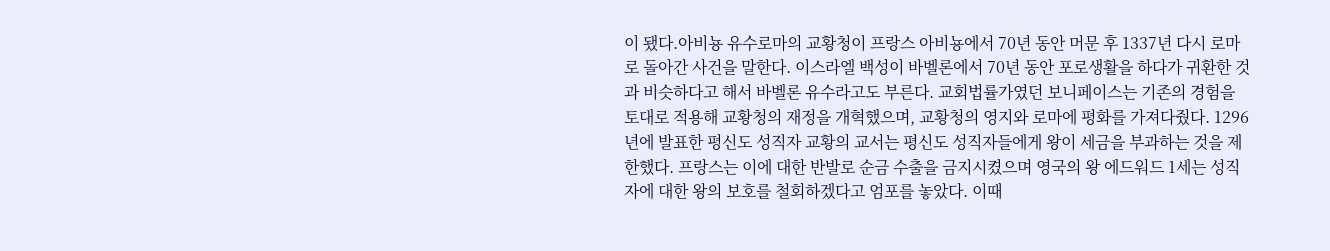이 됐다.아비뇽 유수로마의 교황청이 프랑스 아비뇽에서 70년 동안 머문 후 1337년 다시 로마로 돌아간 사건을 말한다. 이스라엘 백성이 바벨론에서 70년 동안 포로생활을 하다가 귀환한 것과 비슷하다고 해서 바벨론 유수라고도 부른다. 교회법률가였던 보니페이스는 기존의 경험을 토대로 적용해 교황청의 재정을 개혁했으며, 교황청의 영지와 로마에 평화를 가져다줬다. 1296년에 발표한 평신도 성직자 교황의 교서는 평신도 성직자들에게 왕이 세금을 부과하는 것을 제한했다. 프랑스는 이에 대한 반발로 순금 수출을 금지시켰으며 영국의 왕 에드워드 1세는 성직자에 대한 왕의 보호를 철회하겠다고 엄포를 놓았다. 이때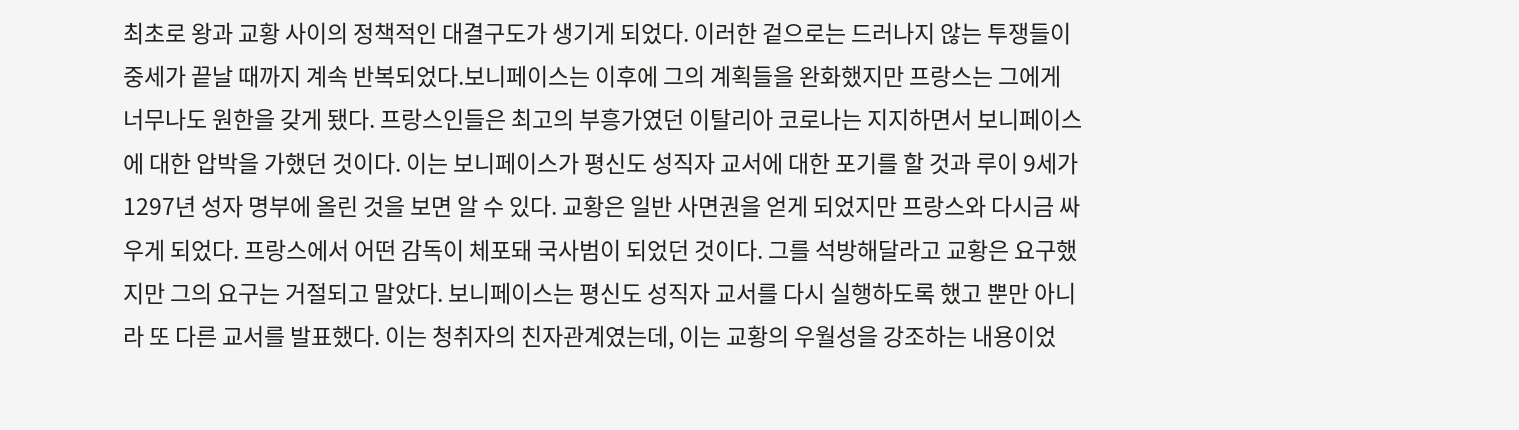최초로 왕과 교황 사이의 정책적인 대결구도가 생기게 되었다. 이러한 겉으로는 드러나지 않는 투쟁들이 중세가 끝날 때까지 계속 반복되었다.보니페이스는 이후에 그의 계획들을 완화했지만 프랑스는 그에게 너무나도 원한을 갖게 됐다. 프랑스인들은 최고의 부흥가였던 이탈리아 코로나는 지지하면서 보니페이스에 대한 압박을 가했던 것이다. 이는 보니페이스가 평신도 성직자 교서에 대한 포기를 할 것과 루이 9세가 1297년 성자 명부에 올린 것을 보면 알 수 있다. 교황은 일반 사면권을 얻게 되었지만 프랑스와 다시금 싸우게 되었다. 프랑스에서 어떤 감독이 체포돼 국사범이 되었던 것이다. 그를 석방해달라고 교황은 요구했지만 그의 요구는 거절되고 말았다. 보니페이스는 평신도 성직자 교서를 다시 실행하도록 했고 뿐만 아니라 또 다른 교서를 발표했다. 이는 청취자의 친자관계였는데, 이는 교황의 우월성을 강조하는 내용이었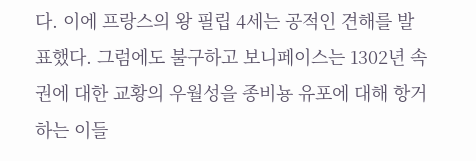다. 이에 프랑스의 왕 필립 4세는 공적인 견해를 발표했다. 그럼에도 불구하고 보니페이스는 1302년 속권에 대한 교황의 우월성을 종비뇽 유포에 대해 항거하는 이들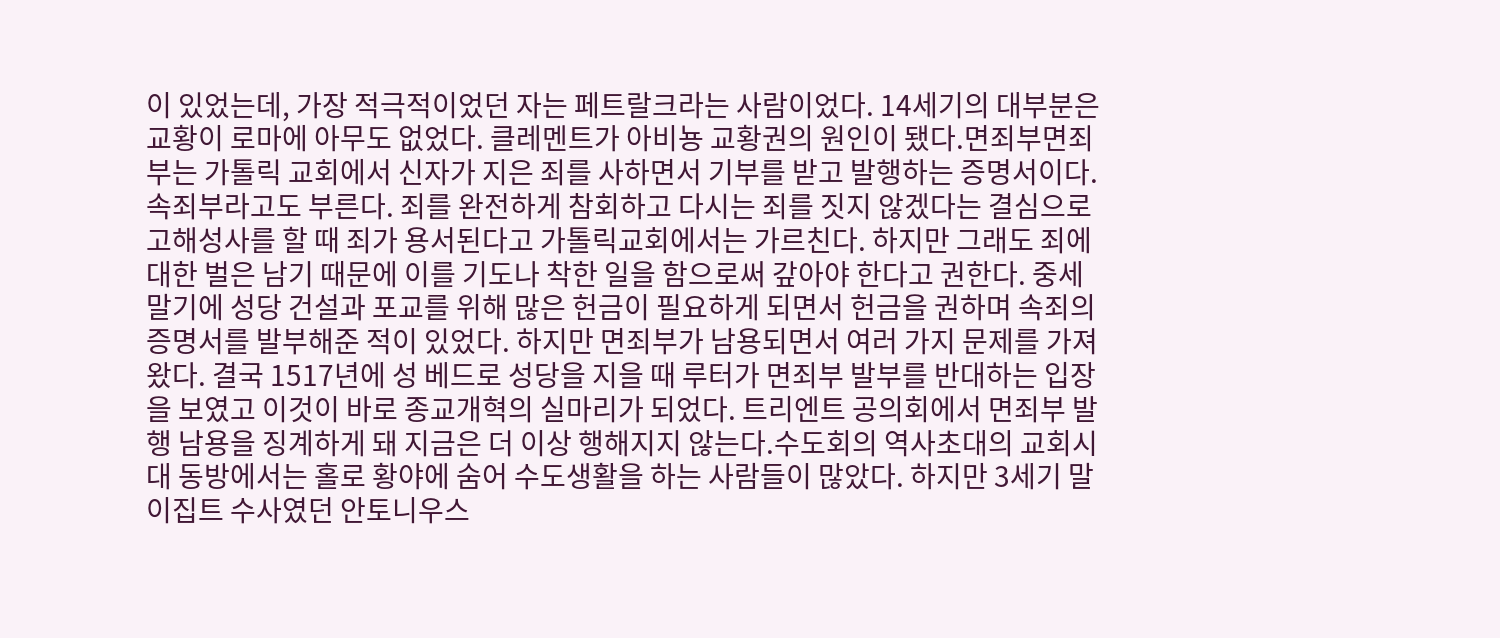이 있었는데, 가장 적극적이었던 자는 페트랄크라는 사람이었다. 14세기의 대부분은 교황이 로마에 아무도 없었다. 클레멘트가 아비뇽 교황권의 원인이 됐다.면죄부면죄부는 가톨릭 교회에서 신자가 지은 죄를 사하면서 기부를 받고 발행하는 증명서이다. 속죄부라고도 부른다. 죄를 완전하게 참회하고 다시는 죄를 짓지 않겠다는 결심으로 고해성사를 할 때 죄가 용서된다고 가톨릭교회에서는 가르친다. 하지만 그래도 죄에 대한 벌은 남기 때문에 이를 기도나 착한 일을 함으로써 갚아야 한다고 권한다. 중세 말기에 성당 건설과 포교를 위해 많은 헌금이 필요하게 되면서 헌금을 권하며 속죄의 증명서를 발부해준 적이 있었다. 하지만 면죄부가 남용되면서 여러 가지 문제를 가져왔다. 결국 1517년에 성 베드로 성당을 지을 때 루터가 면죄부 발부를 반대하는 입장을 보였고 이것이 바로 종교개혁의 실마리가 되었다. 트리엔트 공의회에서 면죄부 발행 남용을 징계하게 돼 지금은 더 이상 행해지지 않는다.수도회의 역사초대의 교회시대 동방에서는 홀로 황야에 숨어 수도생활을 하는 사람들이 많았다. 하지만 3세기 말 이집트 수사였던 안토니우스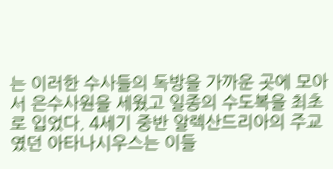는 이러한 수사들의 독방을 가까운 곳에 모아서 은수사원을 세웠고 일종의 수도복을 최초로 입었다. 4세기 중반 알렉산드리아의 주교였던 아타나시우스는 이들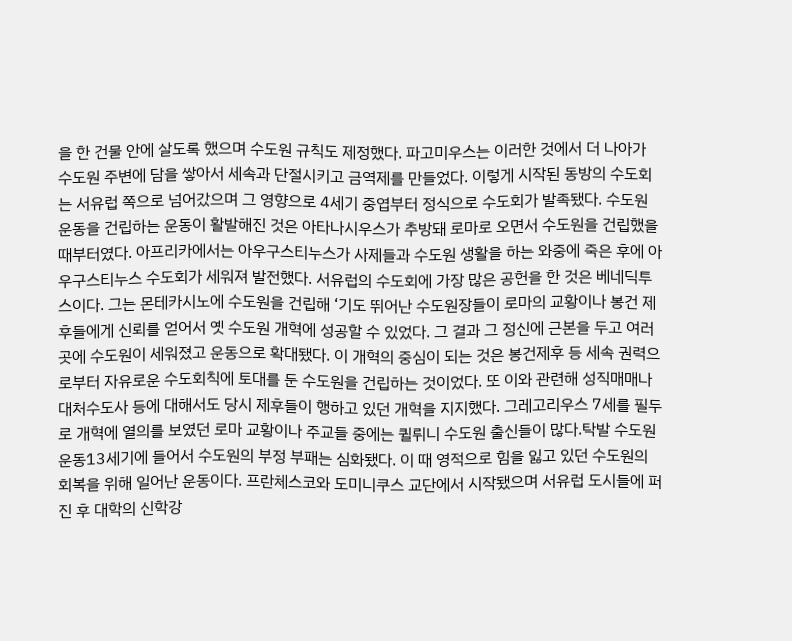을 한 건물 안에 살도록 했으며 수도원 규칙도 제정했다. 파고미우스는 이러한 것에서 더 나아가 수도원 주변에 담을 쌓아서 세속과 단절시키고 금역제를 만들었다. 이렇게 시작된 동방의 수도회는 서유럽 쪽으로 넘어갔으며 그 영향으로 4세기 중엽부터 정식으로 수도회가 발족됐다. 수도원 운동을 건립하는 운동이 활발해진 것은 아타나시우스가 추방돼 로마로 오면서 수도원을 건립했을 때부터였다. 아프리카에서는 아우구스티누스가 사제들과 수도원 생활을 하는 와중에 죽은 후에 아우구스티누스 수도회가 세워져 발전했다. 서유럽의 수도회에 가장 많은 공헌을 한 것은 베네딕투스이다. 그는 몬테카시노에 수도원을 건립해 ‘기도 뛰어난 수도원장들이 로마의 교황이나 봉건 제후들에게 신뢰를 얻어서 옛 수도원 개혁에 성공할 수 있었다. 그 결과 그 정신에 근본을 두고 여러 곳에 수도원이 세워졌고 운동으로 확대됐다. 이 개혁의 중심이 되는 것은 봉건제후 등 세속 권력으로부터 자유로운 수도회칙에 토대를 둔 수도원을 건립하는 것이었다. 또 이와 관련해 성직매매나 대처수도사 등에 대해서도 당시 제후들이 행하고 있던 개혁을 지지했다. 그레고리우스 7세를 필두로 개혁에 열의를 보였던 로마 교황이나 주교들 중에는 퀼뤼니 수도원 출신들이 많다.탁발 수도원 운동13세기에 들어서 수도원의 부정 부패는 심화됐다. 이 때 영적으로 힘을 잃고 있던 수도원의 회복을 위해 일어난 운동이다. 프란체스코와 도미니쿠스 교단에서 시작됐으며 서유럽 도시들에 퍼진 후 대학의 신학강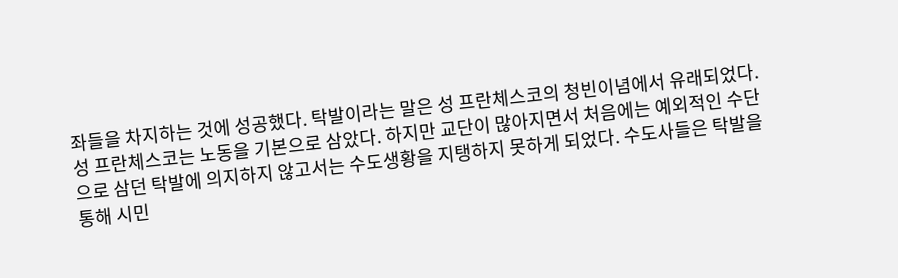좌들을 차지하는 것에 성공했다. 탁발이라는 말은 성 프란체스코의 청빈이념에서 유래되었다. 성 프란체스코는 노동을 기본으로 삼았다. 하지만 교단이 많아지면서 처음에는 예외적인 수단으로 삼던 탁발에 의지하지 않고서는 수도생황을 지탱하지 못하게 되었다. 수도사들은 탁발을 통해 시민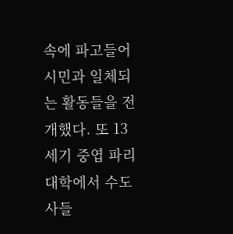속에 파고들어 시민과 일체되는 활동들을 전개했다. 또 13세기 중엽 파리 대학에서 수도사들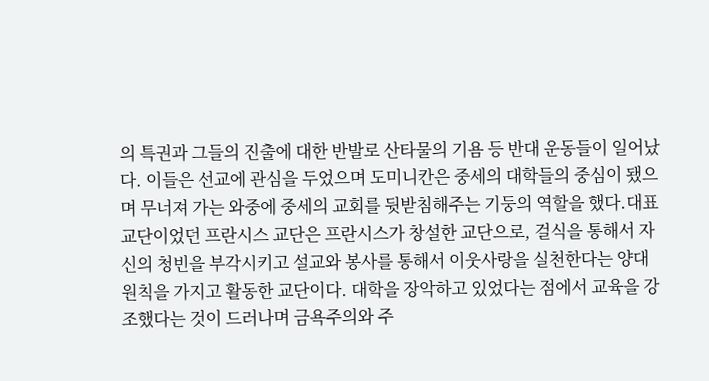의 특권과 그들의 진출에 대한 반발로 산타물의 기욤 등 반대 운동들이 일어났다. 이들은 선교에 관심을 두었으며 도미니칸은 중세의 대학들의 중심이 됐으며 무너져 가는 와중에 중세의 교회를 뒷받침해주는 기둥의 역할을 했다.대표 교단이었던 프란시스 교단은 프란시스가 창설한 교단으로, 걸식을 통해서 자신의 청빈을 부각시키고 설교와 봉사를 통해서 이웃사랑을 실천한다는 양대 원칙을 가지고 활동한 교단이다. 대학을 장악하고 있었다는 점에서 교육을 강조했다는 것이 드러나며 금욕주의와 주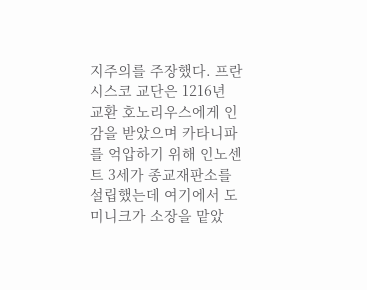지주의를 주장했다. 프란시스코 교단은 1216년 교환 호노리우스에게 인감을 받았으며 카타니파를 억압하기 위해 인노센트 3세가 종교재판소를 설립했는데 여기에서 도미니크가 소장을 맡았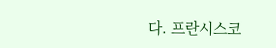다. 프란시스코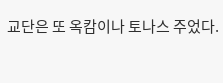교단은 또 옥캄이나 토나스 주었다.